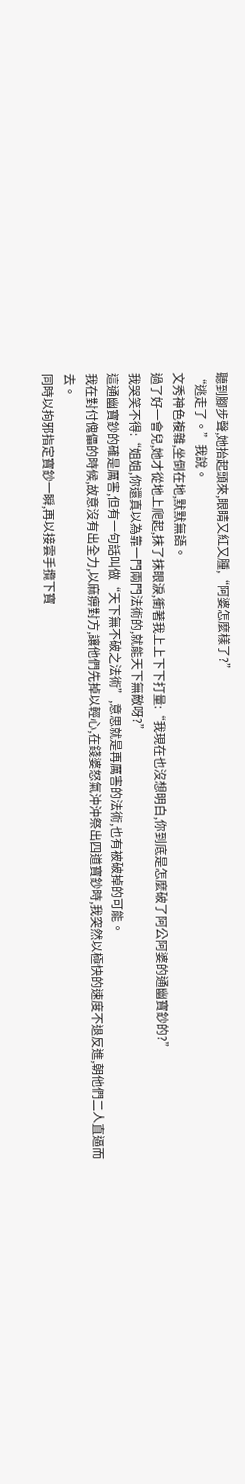聽到腳步聲,她抬起頭來,眼睛又紅又腫,“阿婆怎麼樣了?”
“逃走了。”我說。
文秀神色複雜,坐倒在地,默默無語。
過了好一會兒,她才從地上爬起,抹了抹眼淚,衝著我上上下下打量:“我現在也沒想明白,你到底是怎麼破了阿公阿婆的通幽寶鈔的?”
我哭笑不得:“姐姐,你還真以為靠一門兩門法術的,就能天下無敵呀?”
這通幽寶鈔的確是厲害,但有一句話叫做“天下無不破之法術”,意思就是再厲害的法術,也有被破掉的可能。
我在對付傀儡的時候,故意沒有出全力,以麻痹對方,讓他們先掉以輕心,在錢婆怒氣沖沖祭出四道寶鈔時,我突然以極快的速度不退反進,朝他們二人直逼而去。
同時以拘邪指定寶鈔一瞬,再以接雲手攬下寶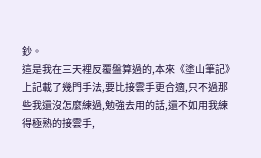鈔。
這是我在三天裡反覆盤算過的,本來《塗山筆記》上記載了幾門手法,要比接雲手更合適,只不過那些我還沒怎麼練過,勉強去用的話,還不如用我練得極熟的接雲手,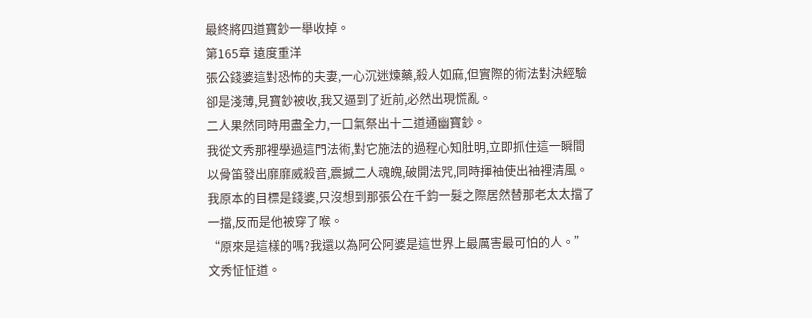最終將四道寶鈔一舉收掉。
第165章 遠度重洋
張公錢婆這對恐怖的夫妻,一心沉迷煉藥,殺人如麻,但實際的術法對決經驗卻是淺薄,見寶鈔被收,我又逼到了近前,必然出現慌亂。
二人果然同時用盡全力,一口氣祭出十二道通幽寶鈔。
我從文秀那裡學過這門法術,對它施法的過程心知肚明,立即抓住這一瞬間以骨笛發出靡靡威殺音,震撼二人魂魄,破開法咒,同時揮袖使出袖裡清風。
我原本的目標是錢婆,只沒想到那張公在千鈞一髮之際居然替那老太太擋了一擋,反而是他被穿了喉。
“原來是這樣的嗎?我還以為阿公阿婆是這世界上最厲害最可怕的人。”文秀怔怔道。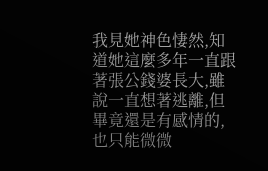我見她神色悽然,知道她這麼多年一直跟著張公錢婆長大,雖說一直想著逃離,但畢竟還是有感情的,也只能微微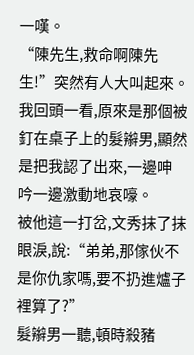一嘆。
“陳先生,救命啊陳先生!”突然有人大叫起來。
我回頭一看,原來是那個被釘在桌子上的髮辮男,顯然是把我認了出來,一邊呻 吟一邊激動地哀嚎。
被他這一打岔,文秀抹了抹眼淚,說:“弟弟,那傢伙不是你仇家嗎,要不扔進爐子裡算了?”
髮辮男一聽,頓時殺豬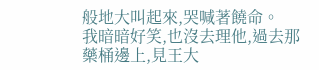般地大叫起來,哭喊著饒命。
我暗暗好笑,也沒去理他,過去那藥桶邊上,見王大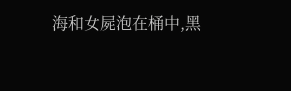海和女屍泡在桶中,黑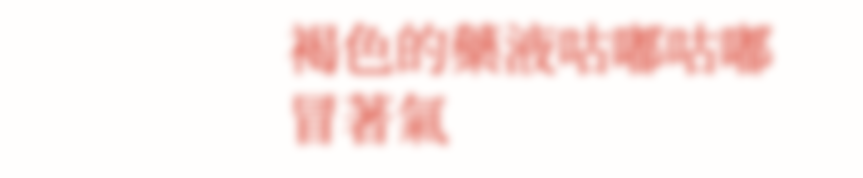褐色的藥液咕嘟咕嘟冒著氣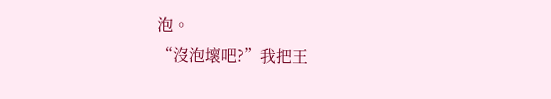泡。
“沒泡壞吧?”我把王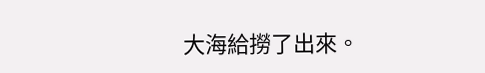大海給撈了出來。